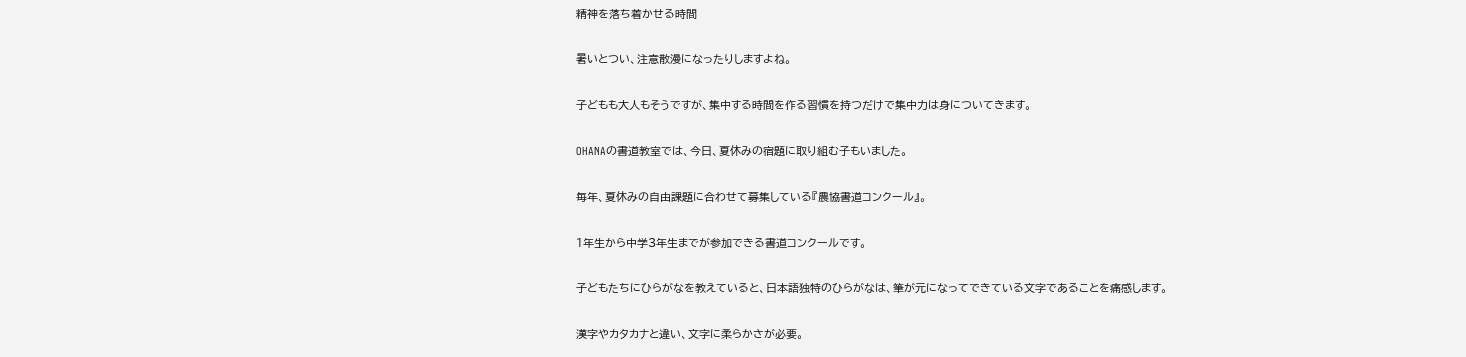精神を落ち着かせる時間

暑いとつい、注意散漫になったりしますよね。

子どもも大人もそうですが、集中する時間を作る習慣を持つだけで集中力は身についてきます。

OHANAの書道教室では、今日、夏休みの宿題に取り組む子もいました。

毎年、夏休みの自由課題に合わせて募集している『農協書道コンクール』。

1年生から中学3年生までが参加できる書道コンクールです。

子どもたちにひらがなを教えていると、日本語独特のひらがなは、筆が元になってできている文字であることを痛感します。

漢字やカタカナと違い、文字に柔らかさが必要。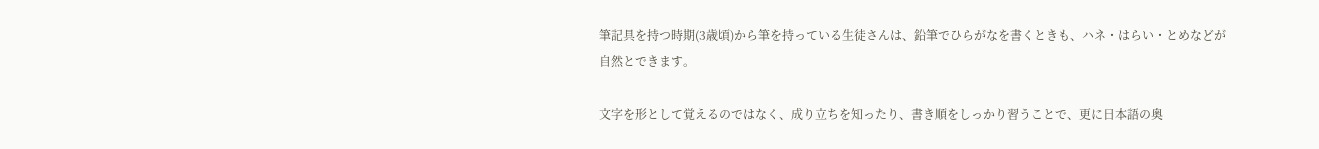筆記具を持つ時期(3歳頃)から筆を持っている生徒さんは、鉛筆でひらがなを書くときも、ハネ・はらい・とめなどが自然とできます。

文字を形として覚えるのではなく、成り立ちを知ったり、書き順をしっかり習うことで、更に日本語の奥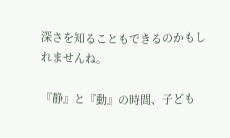深さを知ることもできるのかもしれませんね。

『静』と『動』の時間、子ども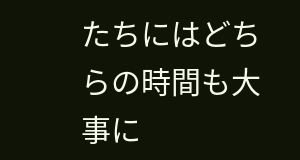たちにはどちらの時間も大事に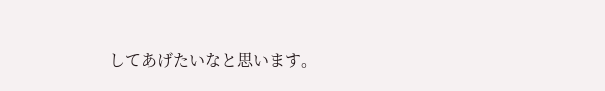してあげたいなと思います。